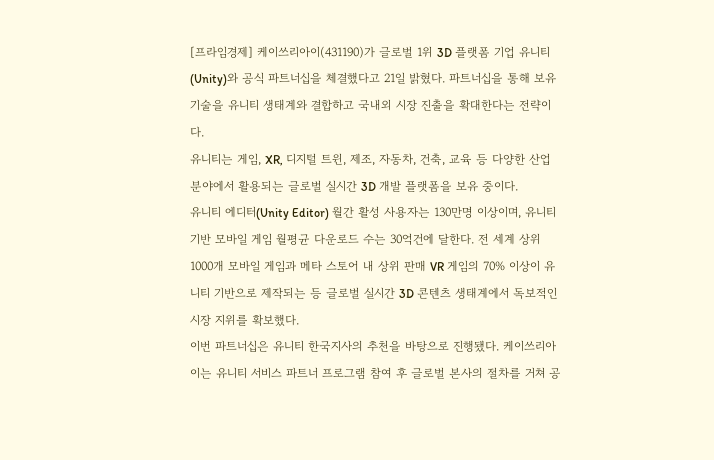[프라임경제] 케이쓰리아이(431190)가 글로벌 1위 3D 플랫폼 기업 유니티(Unity)와 공식 파트너십을 체결했다고 21일 밝혔다. 파트너십을 통해 보유 기술을 유니티 생태계와 결합하고 국내외 시장 진출을 확대한다는 전략이다.
유니티는 게임, XR, 디지털 트윈, 제조, 자동차, 건축, 교육 등 다양한 산업 분야에서 활용되는 글로벌 실시간 3D 개발 플랫폼을 보유 중이다.
유니티 에디터(Unity Editor) 월간 활성 사용자는 130만명 이상이며, 유니티 기반 모바일 게임 월평균 다운로드 수는 30억건에 달한다. 전 세계 상위 1000개 모바일 게임과 메타 스토어 내 상위 판매 VR 게임의 70% 이상이 유니티 기반으로 제작되는 등 글로벌 실시간 3D 콘텐츠 생태계에서 독보적인 시장 지위를 확보했다.
이번 파트너십은 유니티 한국지사의 추천을 바탕으로 진행됐다. 케이쓰리아이는 유니티 서비스 파트너 프로그램 참여 후 글로벌 본사의 절차를 거쳐 공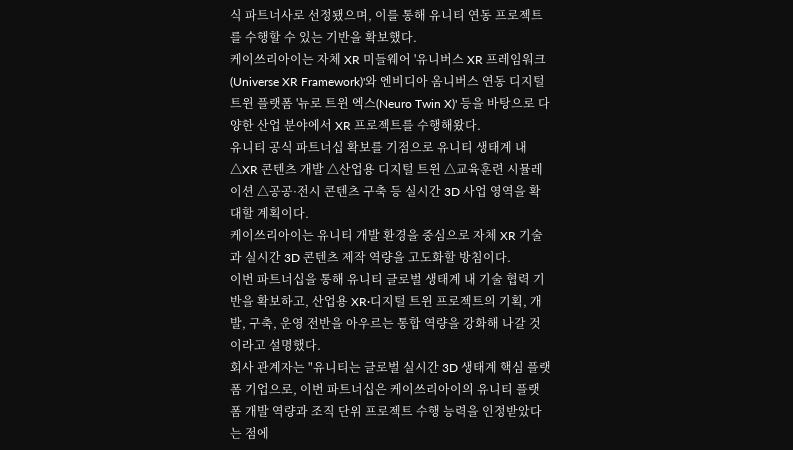식 파트너사로 선정됐으며, 이를 통해 유니티 연동 프로젝트를 수행할 수 있는 기반을 확보했다.
케이쓰리아이는 자체 XR 미들웨어 '유니버스 XR 프레임워크(Universe XR Framework)'와 엔비디아 옴니버스 연동 디지털 트윈 플랫폼 '뉴로 트윈 엑스(Neuro Twin X)' 등을 바탕으로 다양한 산업 분야에서 XR 프로젝트를 수행해왔다.
유니티 공식 파트너십 확보를 기점으로 유니티 생태계 내 △XR 콘텐츠 개발 △산업용 디지털 트윈 △교육훈련 시뮬레이션 △공공·전시 콘텐츠 구축 등 실시간 3D 사업 영역을 확대할 계획이다.
케이쓰리아이는 유니티 개발 환경을 중심으로 자체 XR 기술과 실시간 3D 콘텐츠 제작 역량을 고도화할 방침이다.
이번 파트너십을 통해 유니티 글로벌 생태계 내 기술 협력 기반을 확보하고, 산업용 XR·디지털 트윈 프로젝트의 기획, 개발, 구축, 운영 전반을 아우르는 통합 역량을 강화해 나갈 것이라고 설명했다.
회사 관계자는 "유니티는 글로벌 실시간 3D 생태계 핵심 플랫폼 기업으로, 이번 파트너십은 케이쓰리아이의 유니티 플랫폼 개발 역량과 조직 단위 프로젝트 수행 능력을 인정받았다는 점에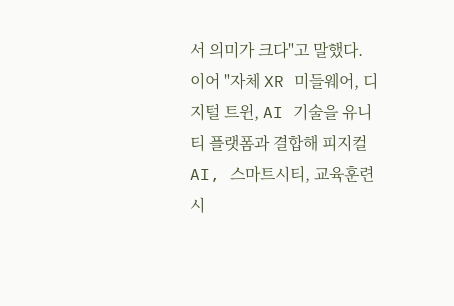서 의미가 크다"고 말했다.
이어 "자체 XR 미들웨어, 디지털 트윈, AI 기술을 유니티 플랫폼과 결합해 피지컬 AI, 스마트시티, 교육훈련 시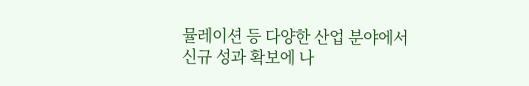뮬레이션 등 다양한 산업 분야에서 신규 성과 확보에 나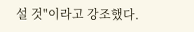설 것"이라고 강조했다.